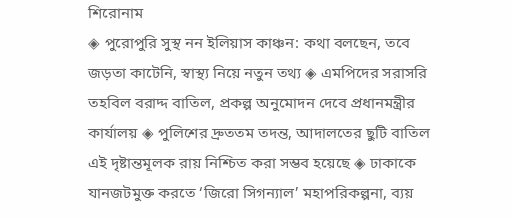শিরোনাম
◈ পুরোপুরি সুস্থ নন ইলিয়াস কাঞ্চন: কথা বলছেন, তবে জড়তা কাটেনি, স্বাস্থ্য নিয়ে নতুন তথ্য ◈ এমপিদের সরাসরি তহবিল বরাদ্দ বাতিল, প্রকল্প অনুমোদন দেবে প্রধানমন্ত্রীর কার্যালয় ◈ পুলিশের দ্রুততম তদন্ত, আদালতের ছুটি বাতিল এই দৃষ্টান্তমূলক রায় নিশ্চিত করা সম্ভব হয়েছে ◈ ঢাকাকে যানজটমুক্ত করতে ‘জিরো সিগন্যাল’ মহাপরিকল্পনা, ব্যয়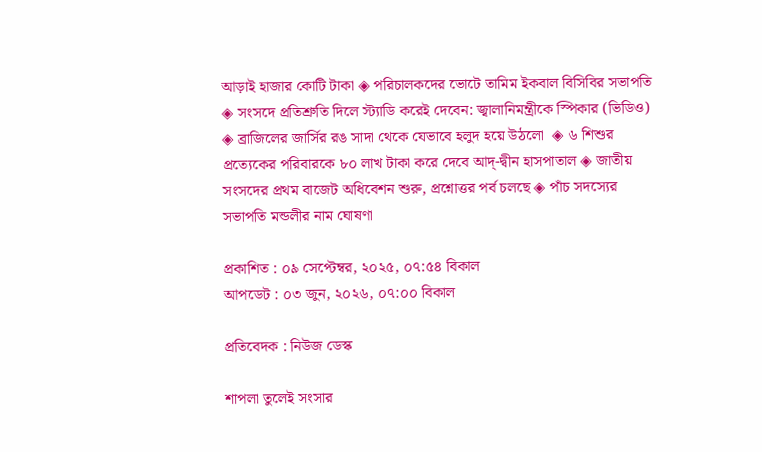আড়াই হাজার কোটি টাকা ◈ পরিচালক‌দের ‌ভো‌টে তা‌মিম ইকবাল বিসিবির সভাপতি  ◈ সংসদে প্রতিশ্রুতি দিলে স্ট্যাডি করেই দেবেন: জ্বালানিমন্ত্রীকে স্পিকার (ভিডিও) ◈ ব্রাজিলের জার্সির রঙ সাদা থেকে যেভাবে হলুদ হয়ে উঠলো  ◈ ৬ শিশুর প্রত্যেকের পরিবারকে ৮০ লাখ টাকা করে দেবে আদ্-দ্বীন হাসপাতাল ◈ জাতীয় সংসদের প্রথম বাজেট অধিবেশন শুরু, প্রশ্নোত্তর পর্ব চলছে ◈ পাঁচ সদস্যের সভাপতি মন্ডলীর নাম ঘোষণা

প্রকাশিত : ০৯ সেপ্টেম্বর, ২০২৫, ০৭:৫৪ বিকাল
আপডেট : ০৩ জুন, ২০২৬, ০৭:০০ বিকাল

প্রতিবেদক : নিউজ ডেস্ক

শাপলা তুলেই সংসার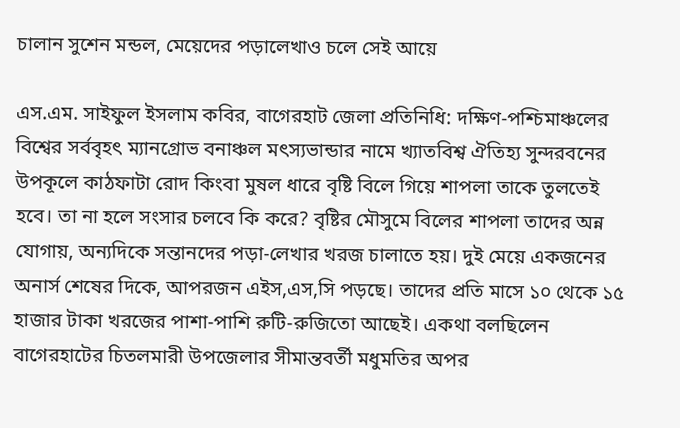চালান সুশেন মন্ডল, মেয়েদের পড়ালেখাও চলে সেই আয়ে

এস.এম. সাইফুল ইসলাম কবির, বাগেরহাট জেলা প্রতিনিধি: দক্ষিণ-পশ্চিমাঞ্চলের বিশ্বের সর্ববৃহৎ ম্যানগ্রোভ বনাঞ্চল মৎস্যভান্ডার নামে খ্যাতবিশ্ব ঐতিহ্য সুন্দরবনের উপকূলে কাঠফাটা রোদ কিংবা মুষল ধারে বৃষ্টি বিলে গিয়ে শাপলা তাকে তুলতেই হবে। তা না হলে সংসার চলবে কি করে? বৃষ্টির মৌসুমে বিলের শাপলা তাদের অন্ন যোগায়, অন্যদিকে সন্তানদের পড়া-লেখার খরজ চালাতে হয়। দুই মেয়ে একজনের অনার্স শেষের দিকে, আপরজন এইস,এস,সি পড়ছে। তাদের প্রতি মাসে ১০ থেকে ১৫ হাজার টাকা খরজের পাশা-পাশি রুটি-রুজিতো আছেই। একথা বলছিলেন বাগেরহাটের চিতলমারী উপজেলার সীমান্তবর্তী মধুমতির অপর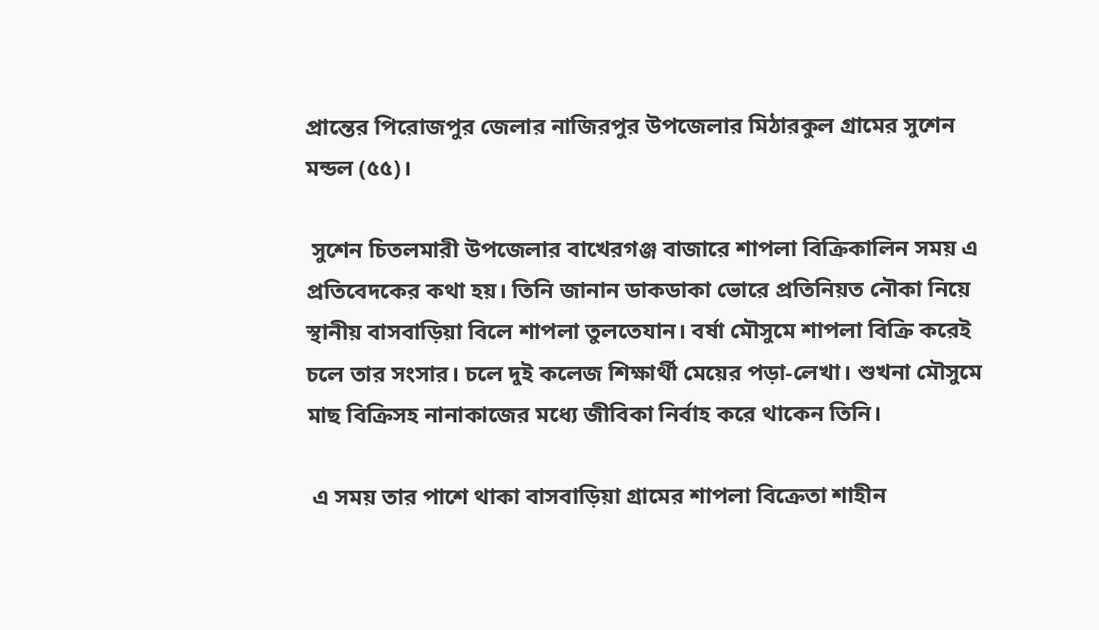প্রান্তের পিরোজপুর জেলার নাজিরপুর উপজেলার মিঠারকুল গ্রামের সুশেন মন্ডল (৫৫)।

 সুশেন চিতলমারী উপজেলার বাখেরগঞ্জ বাজারে শাপলা বিক্রিকালিন সময় এ প্রতিবেদকের কথা হয়। তিনি জানান ডাকডাকা ভোরে প্রতিনিয়ত নৌকা নিয়ে স্থানীয় বাসবাড়িয়া বিলে শাপলা তুলতেযান। বর্ষা মৌসুমে শাপলা বিক্রি করেই চলে তার সংসার। চলে দুই কলেজ শিক্ষার্থী মেয়ের পড়া-লেখা। শুখনা মৌসুমে মাছ বিক্রিসহ নানাকাজের মধ্যে জীবিকা নির্বাহ করে থাকেন তিনি।

 এ সময় তার পাশে থাকা বাসবাড়িয়া গ্রামের শাপলা বিক্রেতা শাহীন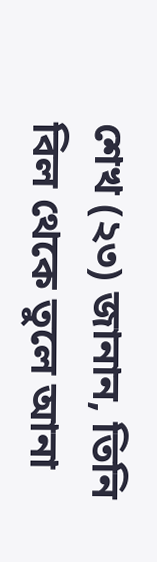শেখ (২৩) জানান, তিনি বিল থেকে তুলে আনা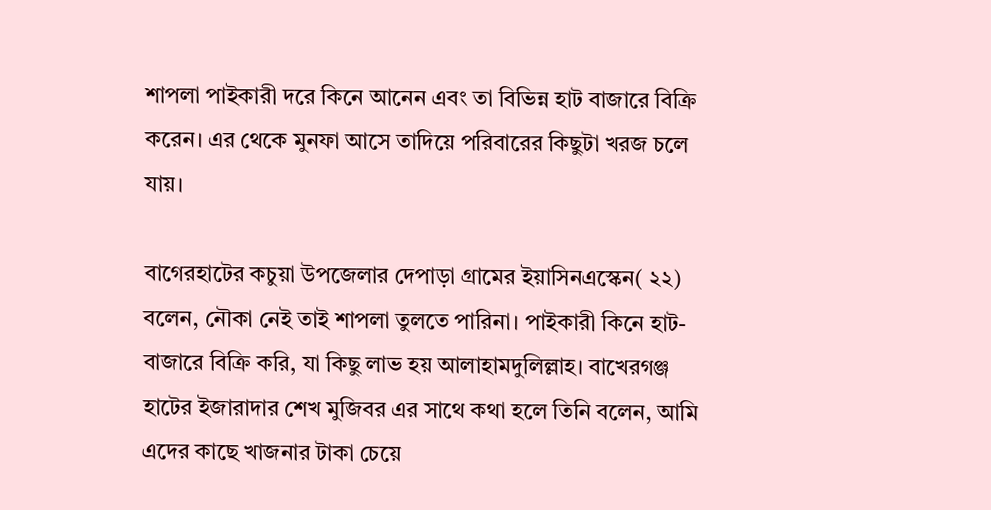শাপলা পাইকারী দরে কিনে আনেন এবং তা বিভিন্ন হাট বাজারে বিক্রি করেন। এর থেকে মুনফা আসে তাদিয়ে পরিবারের কিছুটা খরজ চলে যায়।

বাগেরহাটের কচুয়া উপজেলার দেপাড়া গ্রামের ইয়াসিনএস্কেন( ২২) বলেন, নৌকা নেই তাই শাপলা তুলতে পারিনা। পাইকারী কিনে হাট-বাজারে বিক্রি করি, যা কিছু লাভ হয় আলাহামদুলিল্লাহ। বাখেরগঞ্জ হাটের ইজারাদার শেখ মুজিবর এর সাথে কথা হলে তিনি বলেন, আমি এদের কাছে খাজনার টাকা চেয়ে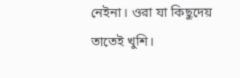নেইনা। ওরা যা কিছুদেয় তাতেই খুশি।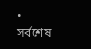• সর্বশেষ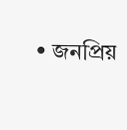• জনপ্রিয়